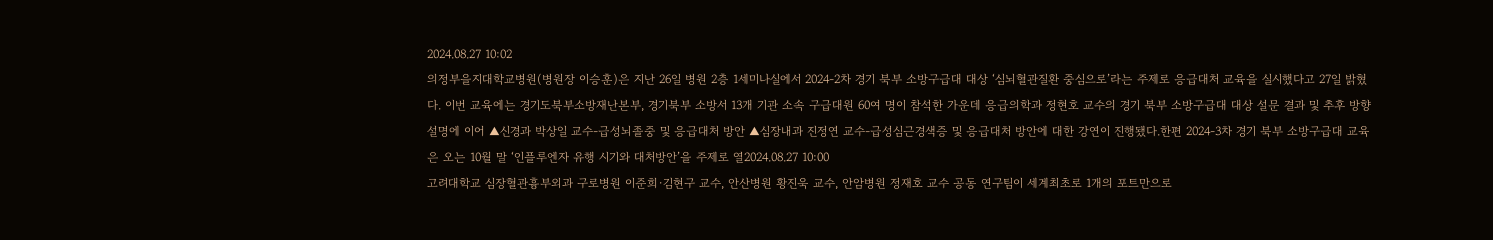2024.08.27 10:02
의정부을지대학교병원(병원장 이승훈)은 지난 26일 병원 2층 1세미나실에서 2024-2차 경기 북부 소방구급대 대상 ‘심뇌혈관질환 중심으로’라는 주제로 응급대처 교육을 실시했다고 27일 밝혔다. 이번 교육에는 경기도북부소방재난본부, 경기북부 소방서 13개 기관 소속 구급대원 60여 명이 참석한 가운데 응급의학과 정현호 교수의 경기 북부 소방구급대 대상 설문 결과 및 추후 방향 설명에 이어 ▲신경과 박상일 교수-급성뇌졸중 및 응급대처 방안 ▲심장내과 진정연 교수-급성심근경색증 및 응급대처 방안에 대한 강연이 진행됐다.한편 2024-3차 경기 북부 소방구급대 교육은 오는 10월 말 ‘인플루엔자 유행 시기와 대처방안’을 주제로 열2024.08.27 10:00
고려대학교 심장혈관흉부외과 구로병원 이준희·김현구 교수, 안산병원 황진욱 교수, 안암병원 정재호 교수 공동 연구팀이 세계최초로 1개의 포트만으로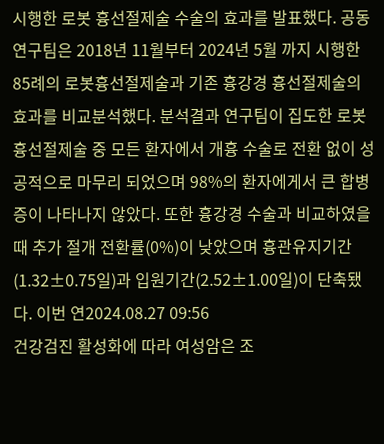시행한 로봇 흉선절제술 수술의 효과를 발표했다. 공동연구팀은 2018년 11월부터 2024년 5월 까지 시행한 85례의 로봇흉선절제술과 기존 흉강경 흉선절제술의 효과를 비교분석했다. 분석결과 연구팀이 집도한 로봇흉선절제술 중 모든 환자에서 개흉 수술로 전환 없이 성공적으로 마무리 되었으며 98%의 환자에게서 큰 합병증이 나타나지 않았다. 또한 흉강경 수술과 비교하였을 때 추가 절개 전환률(0%)이 낮았으며 흉관유지기간(1.32±0.75일)과 입원기간(2.52±1.00일)이 단축됐다. 이번 연2024.08.27 09:56
건강검진 활성화에 따라 여성암은 조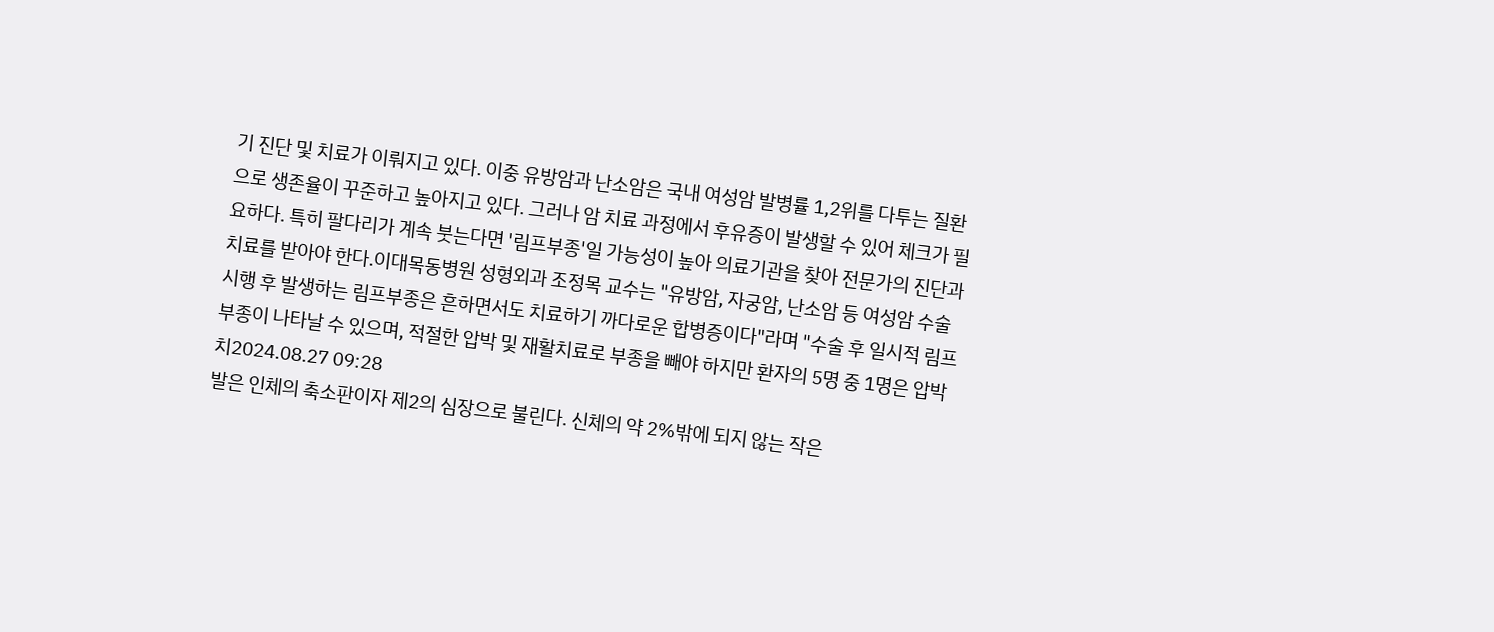기 진단 및 치료가 이뤄지고 있다. 이중 유방암과 난소암은 국내 여성암 발병률 1,2위를 다투는 질환으로 생존율이 꾸준하고 높아지고 있다. 그러나 암 치료 과정에서 후유증이 발생할 수 있어 체크가 필요하다. 특히 팔다리가 계속 붓는다면 '림프부종'일 가능성이 높아 의료기관을 찾아 전문가의 진단과 치료를 받아야 한다.이대목동병원 성형외과 조정목 교수는 "유방암, 자궁암, 난소암 등 여성암 수술 시행 후 발생하는 림프부종은 흔하면서도 치료하기 까다로운 합병증이다"라며 "수술 후 일시적 림프부종이 나타날 수 있으며, 적절한 압박 및 재활치료로 부종을 빼야 하지만 환자의 5명 중 1명은 압박치2024.08.27 09:28
발은 인체의 축소판이자 제2의 심장으로 불린다. 신체의 약 2%밖에 되지 않는 작은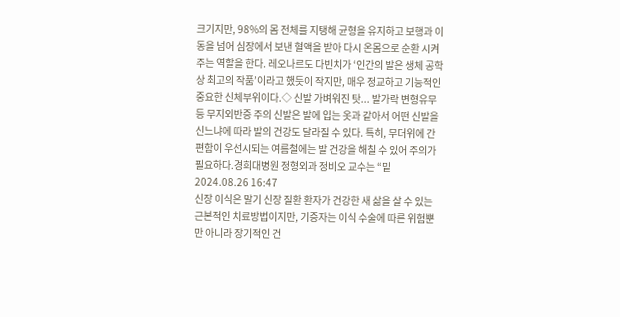크기지만, 98%의 몸 전체를 지탱해 균형을 유지하고 보행과 이동을 넘어 심장에서 보낸 혈액을 받아 다시 온몸으로 순환 시켜주는 역할을 한다. 레오나르도 다빈치가 ‘인간의 발은 생체 공학상 최고의 작품’이라고 했듯이 작지만, 매우 정교하고 기능적인 중요한 신체부위이다.◇ 신발 가벼워진 탓... 발가락 변형유무 등 무지외반증 주의 신발은 발에 입는 옷과 같아서 어떤 신발을 신느냐에 따라 발의 건강도 달라질 수 있다. 특히, 무더위에 간편함이 우선시되는 여름철에는 발 건강을 해칠 수 있어 주의가 필요하다.경희대병원 정형외과 정비오 교수는 “밑2024.08.26 16:47
신장 이식은 말기 신장 질환 환자가 건강한 새 삶을 살 수 있는 근본적인 치료방법이지만, 기증자는 이식 수술에 따른 위험뿐만 아니라 장기적인 건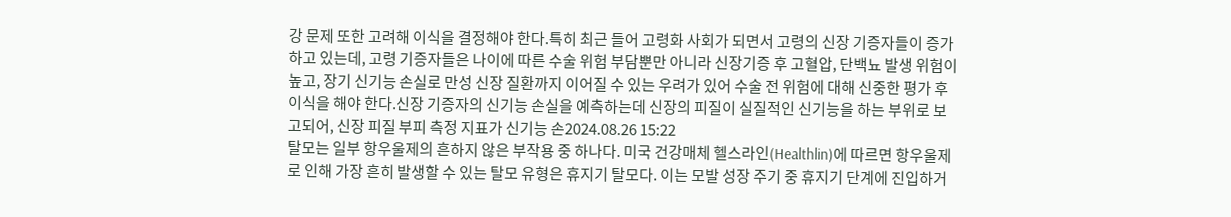강 문제 또한 고려해 이식을 결정해야 한다.특히 최근 들어 고령화 사회가 되면서 고령의 신장 기증자들이 증가하고 있는데, 고령 기증자들은 나이에 따른 수술 위험 부담뿐만 아니라 신장기증 후 고혈압, 단백뇨 발생 위험이 높고, 장기 신기능 손실로 만성 신장 질환까지 이어질 수 있는 우려가 있어 수술 전 위험에 대해 신중한 평가 후 이식을 해야 한다.신장 기증자의 신기능 손실을 예측하는데 신장의 피질이 실질적인 신기능을 하는 부위로 보고되어, 신장 피질 부피 측정 지표가 신기능 손2024.08.26 15:22
탈모는 일부 항우울제의 흔하지 않은 부작용 중 하나다. 미국 건강매체 헬스라인(Healthlin)에 따르면 항우울제로 인해 가장 흔히 발생할 수 있는 탈모 유형은 휴지기 탈모다. 이는 모발 성장 주기 중 휴지기 단계에 진입하거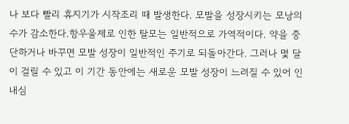나 보다 빨리 휴지기가 시작조리 때 발생한다. 모발을 성장시키는 모낭의 수가 감소한다.항우울제로 인한 탈모는 일반적으로 가역적이다. 약을 중단하거나 바꾸면 모발 성장이 일반적인 주기로 되돌아간다. 그러나 몇 달이 걸릴 수 있고 이 기간 동안에는 새로운 모발 성장이 느려질 수 있어 인내심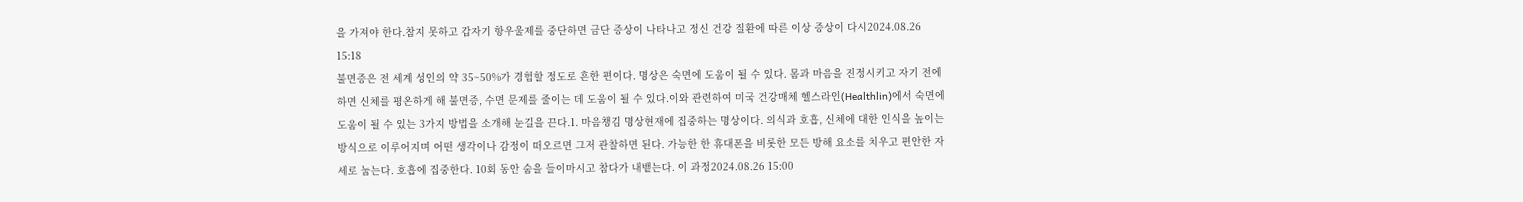을 가져야 한다.참지 못하고 갑자기 항우울제를 중단하면 금단 증상이 나타나고 정신 건강 질환에 따른 이상 증상이 다시2024.08.26 15:18
불면증은 전 세계 성인의 약 35~50%가 경험할 정도로 흔한 편이다. 명상은 숙면에 도움이 될 수 있다. 몸과 마음을 진정시키고 자기 전에 하면 신체를 평온하게 해 불면증, 수면 문제를 줄이는 데 도움이 될 수 있다.이와 관련하여 미국 건강매체 헬스라인(Healthlin)에서 숙면에 도움이 될 수 있는 3가지 방법을 소개해 눈길을 끈다.1. 마음챙김 명상현재에 집중하는 명상이다. 의식과 호흡, 신체에 대한 인식을 높이는 방식으로 이루어지며 어떤 생각이나 감정이 떠오르면 그저 관찰하면 된다. 가능한 한 휴대폰을 비롯한 모든 방해 요소를 치우고 편안한 자세로 눕는다. 호흡에 집중한다. 10회 동안 숨을 들이마시고 참다가 내뱉는다. 이 과정2024.08.26 15:00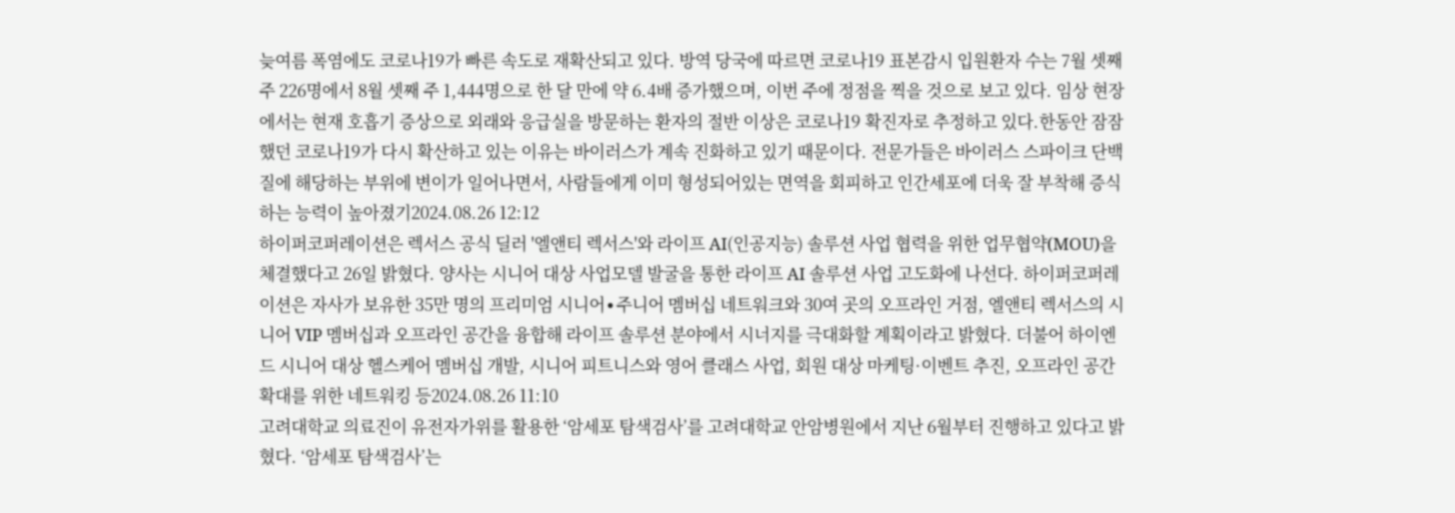늦여름 폭염에도 코로나19가 빠른 속도로 재확산되고 있다. 방역 당국에 따르면 코로나19 표본감시 입원환자 수는 7월 셋째 주 226명에서 8월 셋째 주 1,444명으로 한 달 만에 약 6.4배 증가했으며, 이번 주에 정점을 찍을 것으로 보고 있다. 임상 현장에서는 현재 호흡기 증상으로 외래와 응급실을 방문하는 환자의 절반 이상은 코로나19 확진자로 추정하고 있다.한동안 잠잠했던 코로나19가 다시 확산하고 있는 이유는 바이러스가 계속 진화하고 있기 때문이다. 전문가들은 바이러스 스파이크 단백질에 해당하는 부위에 변이가 일어나면서, 사람들에게 이미 형성되어있는 면역을 회피하고 인간세포에 더욱 잘 부착해 증식하는 능력이 높아졌기2024.08.26 12:12
하이퍼코퍼레이션은 렉서스 공식 딜러 '엘앤티 렉서스'와 라이프 AI(인공지능) 솔루션 사업 협력을 위한 업무협약(MOU)을 체결했다고 26일 밝혔다. 양사는 시니어 대상 사업모델 발굴을 통한 라이프 AI 솔루션 사업 고도화에 나선다. 하이퍼코퍼레이션은 자사가 보유한 35만 명의 프리미엄 시니어∙주니어 멤버십 네트워크와 30여 곳의 오프라인 거점, 엘앤티 렉서스의 시니어 VIP 멤버십과 오프라인 공간을 융합해 라이프 솔루션 분야에서 시너지를 극대화할 계획이라고 밝혔다. 더불어 하이엔드 시니어 대상 헬스케어 멤버십 개발, 시니어 피트니스와 영어 클래스 사업, 회원 대상 마케팅·이벤트 추진, 오프라인 공간 확대를 위한 네트워킹 등2024.08.26 11:10
고려대학교 의료진이 유전자가위를 활용한 ‘암세포 탐색검사’를 고려대학교 안암병원에서 지난 6월부터 진행하고 있다고 밝혔다. ‘암세포 탐색검사’는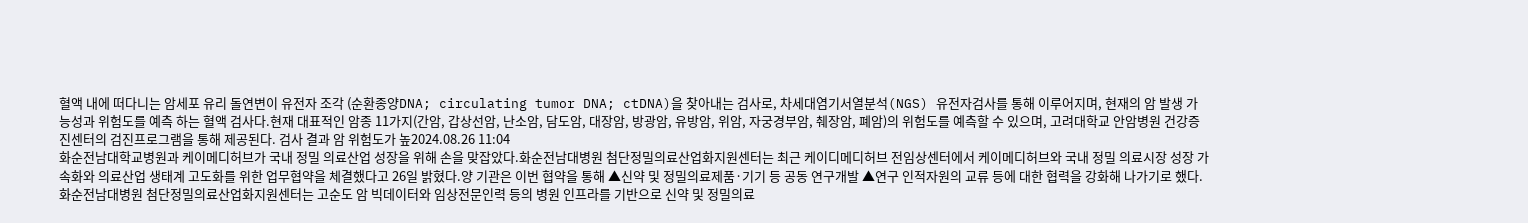혈액 내에 떠다니는 암세포 유리 돌연변이 유전자 조각 (순환종양DNA; circulating tumor DNA; ctDNA)을 찾아내는 검사로, 차세대염기서열분석(NGS) 유전자검사를 통해 이루어지며, 현재의 암 발생 가능성과 위험도를 예측 하는 혈액 검사다.현재 대표적인 암종 11가지(간암, 갑상선암, 난소암, 담도암, 대장암, 방광암, 유방암, 위암, 자궁경부암, 췌장암, 폐암)의 위험도를 예측할 수 있으며, 고려대학교 안암병원 건강증진센터의 검진프로그램을 통해 제공된다. 검사 결과 암 위험도가 높2024.08.26 11:04
화순전남대학교병원과 케이메디허브가 국내 정밀 의료산업 성장을 위해 손을 맞잡았다.화순전남대병원 첨단정밀의료산업화지원센터는 최근 케이디메디허브 전임상센터에서 케이메디허브와 국내 정밀 의료시장 성장 가속화와 의료산업 생태계 고도화를 위한 업무협약을 체결했다고 26일 밝혔다.양 기관은 이번 협약을 통해 ▲신약 및 정밀의료제품·기기 등 공동 연구개발 ▲연구 인적자원의 교류 등에 대한 협력을 강화해 나가기로 했다.화순전남대병원 첨단정밀의료산업화지원센터는 고순도 암 빅데이터와 임상전문인력 등의 병원 인프라를 기반으로 신약 및 정밀의료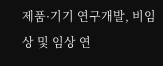제품·기기 연구개발, 비임상 및 임상 연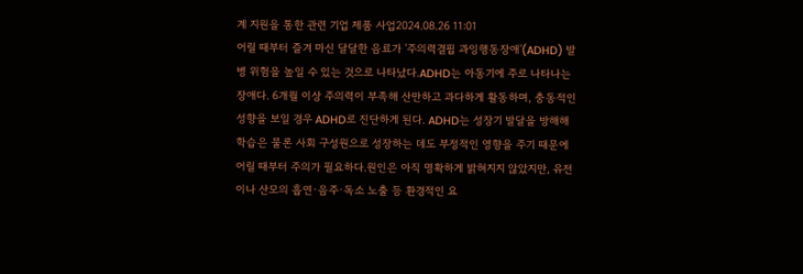계 지원을 통한 관련 기업 제품 사업2024.08.26 11:01
어릴 때부터 즐겨 마신 달달한 음료가 '주의력결핍 과잉행동장애'(ADHD) 발병 위험을 높일 수 있는 것으로 나타났다.ADHD는 아동기에 주로 나타나는 장애다. 6개월 이상 주의력이 부족해 산만하고 과다하게 활동하며, 충동적인 성향을 보일 경우 ADHD로 진단하게 된다. ADHD는 성장기 발달을 방해해 학습은 물론 사회 구성원으로 성장하는 데도 부정적인 영향을 주기 때문에 어릴 때부터 주의가 필요하다.원인은 아직 명확하게 밝혀지지 않았지만, 유전이나 산모의 흡연·음주·독소 노출 등 환경적인 요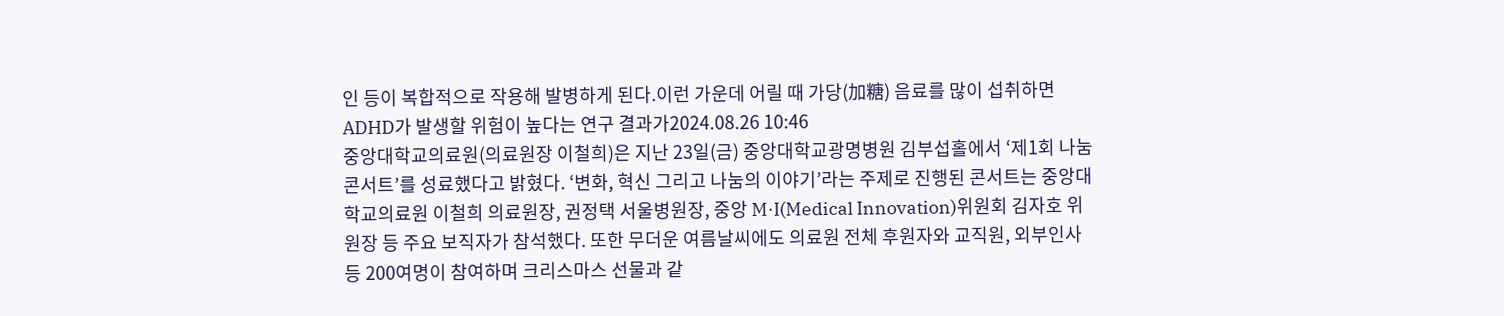인 등이 복합적으로 작용해 발병하게 된다.이런 가운데 어릴 때 가당(加糖) 음료를 많이 섭취하면 ADHD가 발생할 위험이 높다는 연구 결과가2024.08.26 10:46
중앙대학교의료원(의료원장 이철희)은 지난 23일(금) 중앙대학교광명병원 김부섭홀에서 ‘제1회 나눔콘서트’를 성료했다고 밝혔다. ‘변화, 혁신 그리고 나눔의 이야기’라는 주제로 진행된 콘서트는 중앙대학교의료원 이철희 의료원장, 권정택 서울병원장, 중앙 M·I(Medical Innovation)위원회 김자호 위원장 등 주요 보직자가 참석했다. 또한 무더운 여름날씨에도 의료원 전체 후원자와 교직원, 외부인사 등 200여명이 참여하며 크리스마스 선물과 같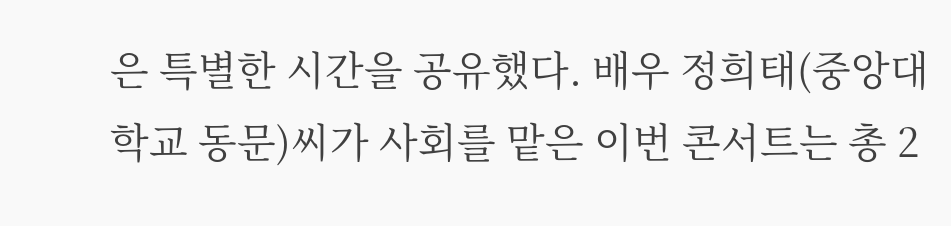은 특별한 시간을 공유했다. 배우 정희태(중앙대학교 동문)씨가 사회를 맡은 이번 콘서트는 총 2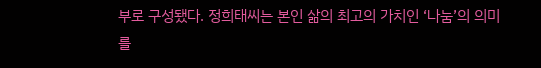부로 구성됐다. 정희태씨는 본인 삶의 최고의 가치인 ‘나눔’의 의미를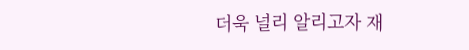더욱 널리 알리고자 재